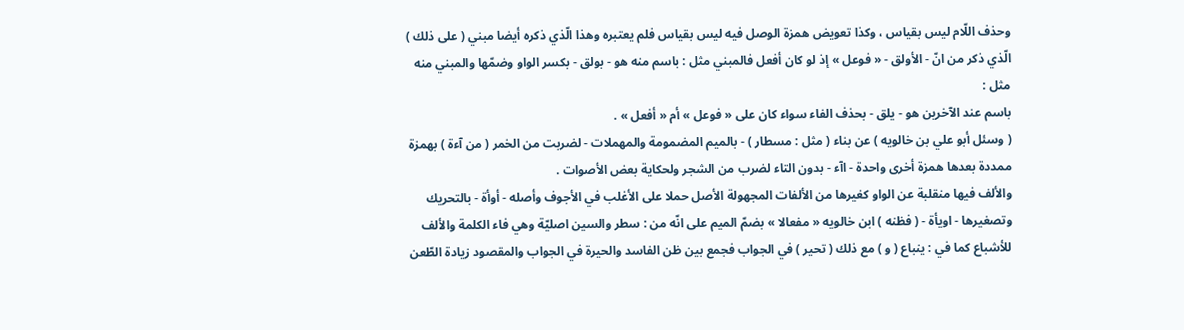وحذف اللّام ليس بقياس ، وكذا تعويض همزة الوصل فيه ليس بقياس فلم يعتبره وهذا الّذي ذكره أيضا مبني ( على ذلك ) الّذي ذكر من انّ - الأولق - « فوعل » إذ لو كان أفعل فالمبني مثل : باسم منه هو - بولق - بكسر الواو وضمّها والمبني منه مثل :
باسم عند الآخرين هو - يلق - بحذف الفاء سواء كان على « فوعل » أم « أفعل » .
( وسئل أبو علي بن خالويه ) عن بناء ( مثل : مسطار ) - بالميم المضمومة والمهملات - لضربت من الخمر ( من آءة ) بهمزة ممددة بعدها همزة أخرى واحدة - اآء - بدون التاء لضرب من الشجر ولحكاية بعض الأصوات .
والألف فيها منقلبة عن الواو كغيرها من الألفات المجهولة الأصل حملا على الأغلب في الأجوف وأصله - أوأة - بالتحريك وتصغيرها - اويأة - ( فظنه ) ابن خالويه « مفعالا » بضمّ الميم على انّه من : سطر والسين اصليّة وهي فاء الكلمة والألف للأشباع كما في : ينباع ( و ) مع ذلك ( تحير ) في الجواب فجمع بين ظن الفاسد والحيرة في الجواب والمقصود زيادة الطّعن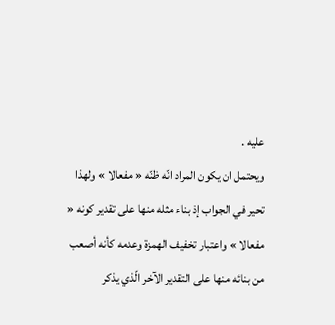عليه .
ويحتمل ان يكون المراد انّه ظنّه « مفعالا » ولهذا تحير في الجواب إذ بناء مثله منها على تقدير كونه « مفعالا » واعتبار تخفيف الهمزة وعدمه كأنه أصعب من بنائه منها على التقدير الآخر الّذي يذكر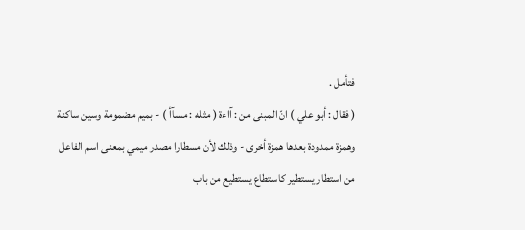فتأمل .
( فقال : أبو علي ) انّ المبنى من : آاءة ( مثله : مسآأ ) - بميم مضمومة وسين ساكنة وهمزة ممدودة بعدها همزة أخرى - وذلك لأن مسطارا مصدر ميمي بمعنى اسم الفاعل من استطار يستطير كاستطاع يستطيع من باب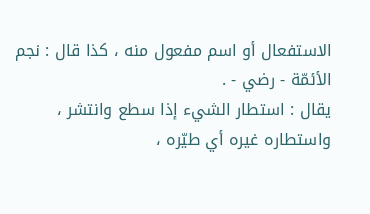الاستفعال أو اسم مفعول منه ، كذا قال : نجم الأئمّة - رضي - .
يقال : استطار الشيء إذا سطع وانتشر ، واستطاره غيره أي طيّره ،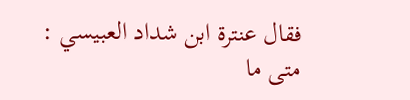فقال عنترة ابن شداد العبيسي :
متى ما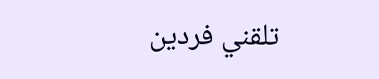تلقني فردين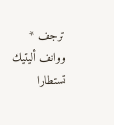ترجف * ووانف أليتيك تستطارا